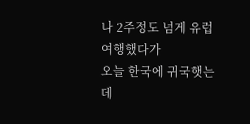나 2주정도 넘게 유럽여행했다가
오늘 한국에 귀국햇는데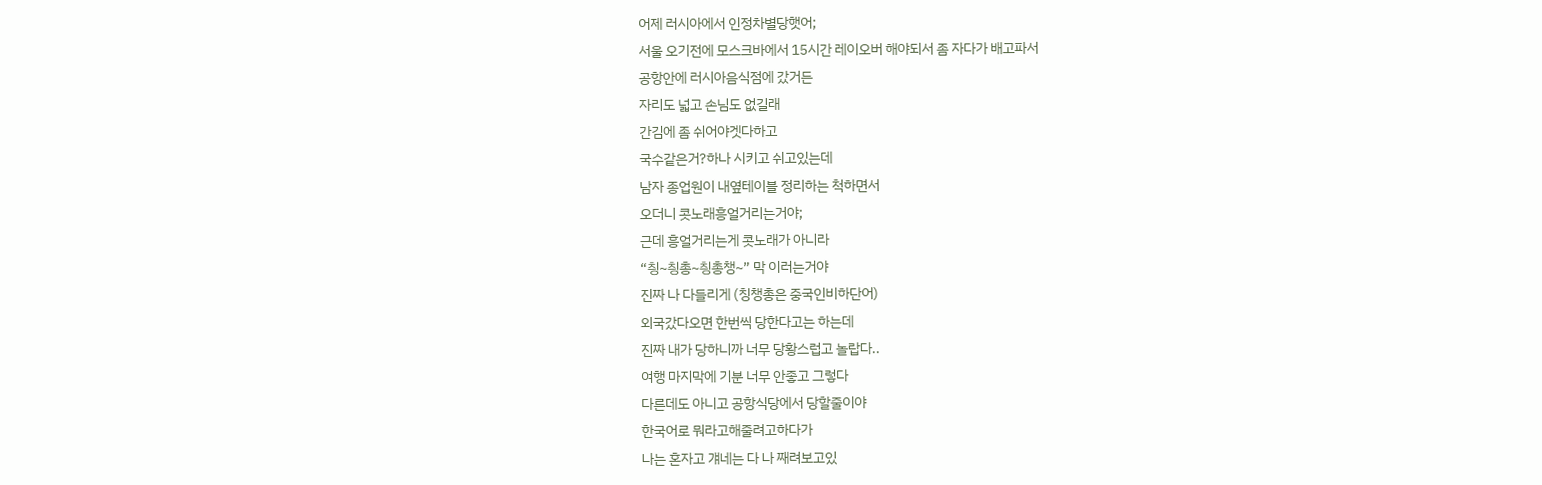어제 러시아에서 인정차별당햇어;
서울 오기전에 모스크바에서 15시간 레이오버 해야되서 좀 자다가 배고파서
공항안에 러시아음식점에 갔거든
자리도 넓고 손님도 없길래
간김에 좀 쉬어야겟다하고
국수같은거?하나 시키고 쉬고있는데
남자 종업원이 내옆테이블 정리하는 척하면서
오더니 콧노래흥얼거리는거야;
근데 흥얼거리는게 콧노래가 아니라
“칑~칑총~칑총챙~” 막 이러는거야
진짜 나 다들리게 (칭챙총은 중국인비하단어)
외국갔다오면 한번씩 당한다고는 하는데
진짜 내가 당하니까 너무 당황스럽고 놀랍다..
여행 마지막에 기분 너무 안좋고 그렇다
다른데도 아니고 공항식당에서 당할줄이야
한국어로 뭐라고해줄려고하다가
나는 혼자고 걔네는 다 나 째려보고있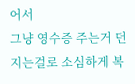어서
그냥 영수증 주는거 던지는걸로 소심하게 복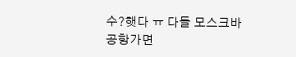수?햇다 ㅠ 다들 모스크바공항가면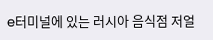e터미널에 있는 러시아 음식점 저얼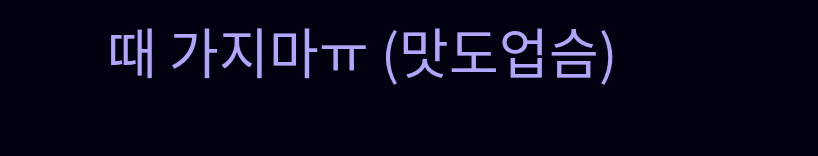때 가지마ㅠ (맛도업슴)